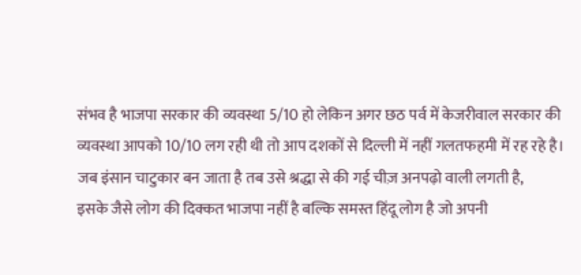संभव है भाजपा सरकार की व्यवस्था 5/10 हो लेकिन अगर छठ पर्व में केजरीवाल सरकार की व्यवस्था आपको 10/10 लग रही थी तो आप दशकों से दिल्ली में नहीं गलतफहमी में रह रहे है।
जब इंसान चाटुकार बन जाता है तब उसे श्रद्धा से की गई चीज़ अनपढ़ो वाली लगती है,
इसके जैसे लोग की दिक्कत भाजपा नहीं है बल्कि समस्त हिंदू लोग है जो अपनी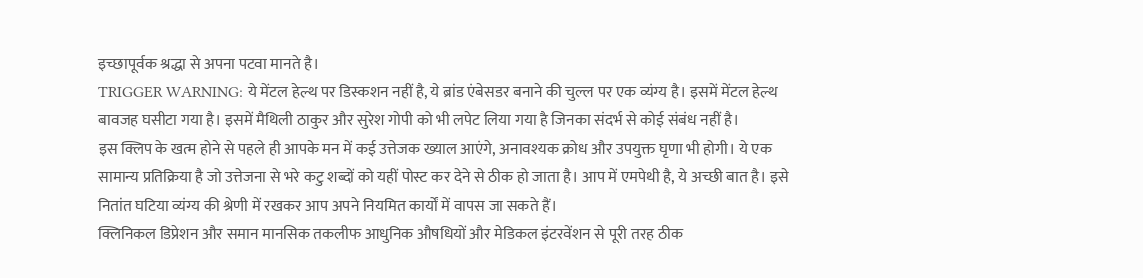इच्छापूर्वक श्रद्धा से अपना पटवा मानते है।
TRIGGER WARNING: ये मेंटल हेल्थ पर डिस्कशन नहीं है, ये ब्रांड एंबेसडर बनाने की चुल्ल पर एक व्यंग्य है। इसमें मेंटल हेल्थ बावजह घसीटा गया है। इसमें मैथिली ठाकुर और सुरेश गोपी को भी लपेट लिया गया है जिनका संदर्भ से कोई संबंध नहीं है।
इस क्लिप के खत्म होने से पहले ही आपके मन में कई उत्तेजक ख्याल आएंगे, अनावश्यक क्रोध और उपयुक्त घृणा भी होगी। ये एक सामान्य प्रतिक्रिया है जो उत्तेजना से भरे कटु शब्दों को यहीं पोस्ट कर देने से ठीक हो जाता है। आप में एमपेथी है, ये अच्छी बात है। इसे नितांत घटिया व्यंग्य की श्रेणी में रखकर आप अपने नियमित कार्यों में वापस जा सकते हैं।
क्लिनिकल डिप्रेशन और समान मानसिक तकलीफ आधुनिक औषधियों और मेडिकल इंटरवेंशन से पूरी तरह ठीक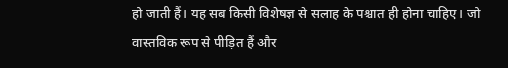हो जाती हैं। यह सब किसी विशेषज्ञ से सलाह के पश्चात ही होना चाहिए। जो वास्तविक रूप से पीड़ित हैं और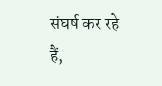संघर्ष कर रहे हैं,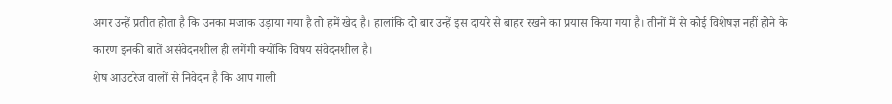अगर उन्हें प्रतीत होता है कि उनका मजाक उड़ाया गया है तो हमें खेद है। हालांकि दो बार उन्हें इस दायरे से बाहर रखने का प्रयास किया गया है। तीनों में से कोई विशेषज्ञ नहीं होने के कारण इनकी बातें असंवेदनशील ही लगेंगी क्योंकि विषय संवेदनशील है।
शेष आउटरेज वालों से निवेदन है कि आप गाली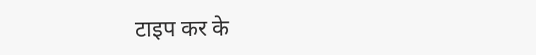टाइप कर के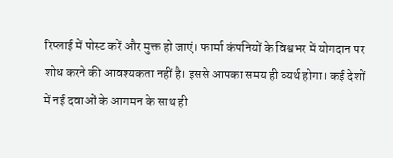रिप्लाई में पोस्ट करें और मुक्त हो जाएं। फार्मा कंपनियों के विश्वभर में योगदान पर शोध करने की आवश्यकता नहीं है। इससे आपका समय ही व्यर्थ होगा। कई देशों में नई दवाओं के आगमन के साथ ही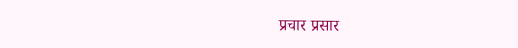प्रचार प्रसार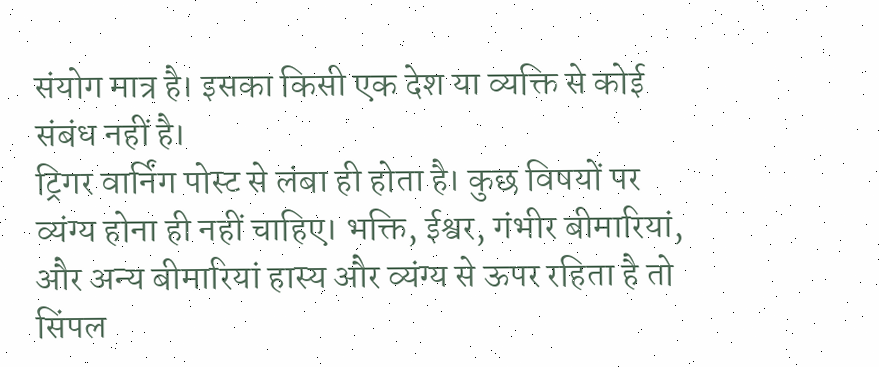संयोग मात्र है। इसका किसी एक देश या व्यक्ति से कोई संबंध नहीं है।
ट्रिगर वार्निंग पोस्ट से लंबा ही होता है। कुछ विषयों पर व्यंग्य होना ही नहीं चाहिए। भक्ति, ईश्वर, गंभीर बीमारियां, और अन्य बीमारियां हास्य और व्यंग्य से ऊपर रहिता है तो सिंपल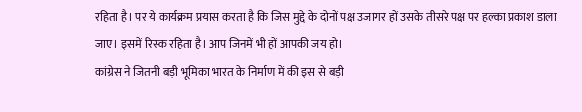रहिता है। पर ये कार्यक्रम प्रयास करता है कि जिस मुद्दे के दोनों पक्ष उजागर हों उसके तीसरे पक्ष पर हल्का प्रकाश डाला जाए। इसमें रिस्क रहिता है। आप जिनमें भी हों आपकी जय हो।
कांग्रेस ने जितनी बड़ी भूमिका भारत के निर्माण में की इस से बड़ी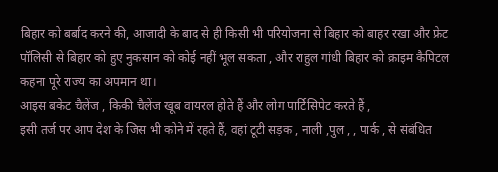बिहार को बर्बाद करने की, आजादी के बाद से ही किसी भी परियोजना से बिहार को बाहर रखा और फ्रेट पॉलिसी से बिहार को हुए नुकसान को कोई नहीं भूल सकता , और राहुल गांधी बिहार को क्राइम कैपिटल कहना पूरे राज्य का अपमान था।
आइस बकेट चैलेंज , किकी चैलेंज खूब वायरल होते हैं और लोग पार्टिसिपेट करते हैं ,
इसी तर्ज पर आप देश के जिस भी कोने में रहते हैं, वहां टूटी सड़क , नाली ,पुल , , पार्क , से संबंधित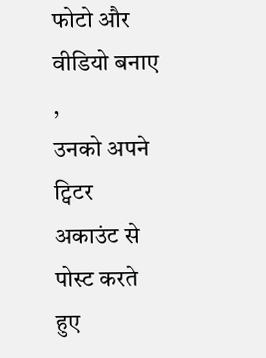फोटो और वीडियो बनाए ,
उनको अपने ट्विटर अकाउंट से पोस्ट करते हुए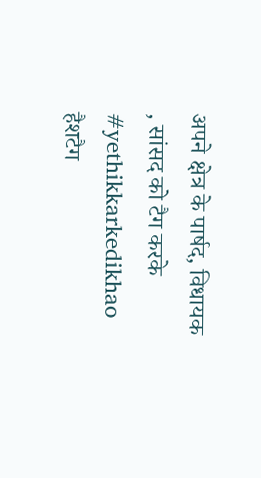अपने क्षेत्र के पार्षद, विधायक , सांसद को टैग करके #yethikkarkedikhao हैशटैग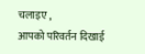चलाइए ,
आपको परिवर्तन दिखाई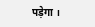पड़ेगा ।